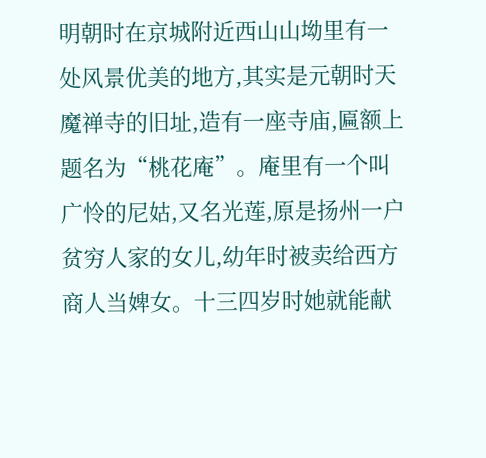明朝时在京城附近西山山坳里有一处风景优美的地方,其实是元朝时天魔禅寺的旧址,造有一座寺庙,匾额上题名为“桃花庵”。庵里有一个叫广怜的尼姑,又名光莲,原是扬州一户贫穷人家的女儿,幼年时被卖给西方商人当婢女。十三四岁时她就能献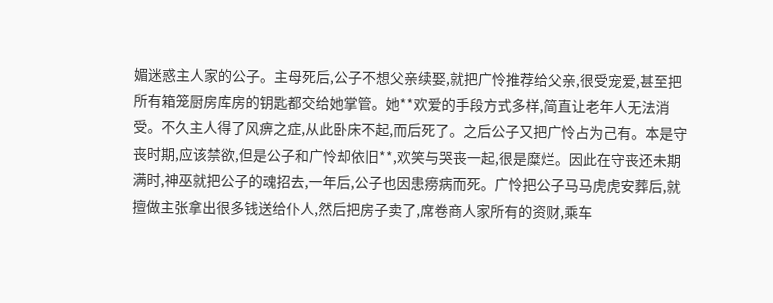媚迷惑主人家的公子。主母死后,公子不想父亲续娶,就把广怜推荐给父亲,很受宠爱,甚至把所有箱笼厨房库房的钥匙都交给她掌管。她**欢爱的手段方式多样,简直让老年人无法消受。不久主人得了风痹之症,从此卧床不起,而后死了。之后公子又把广怜占为己有。本是守丧时期,应该禁欲,但是公子和广怜却依旧**,欢笑与哭丧一起,很是糜烂。因此在守丧还未期满时,神巫就把公子的魂招去,一年后,公子也因患痨病而死。广怜把公子马马虎虎安葬后,就擅做主张拿出很多钱送给仆人,然后把房子卖了,席卷商人家所有的资财,乘车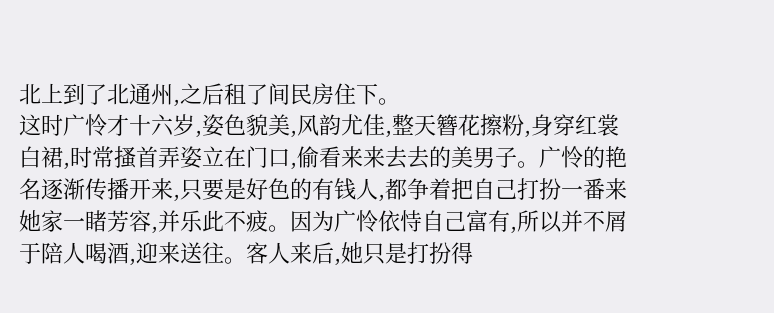北上到了北通州,之后租了间民房住下。
这时广怜才十六岁,姿色貌美,风韵尤佳,整天簪花擦粉,身穿红裳白裙,时常搔首弄姿立在门口,偷看来来去去的美男子。广怜的艳名逐渐传播开来,只要是好色的有钱人,都争着把自己打扮一番来她家一睹芳容,并乐此不疲。因为广怜依恃自己富有,所以并不屑于陪人喝酒,迎来送往。客人来后,她只是打扮得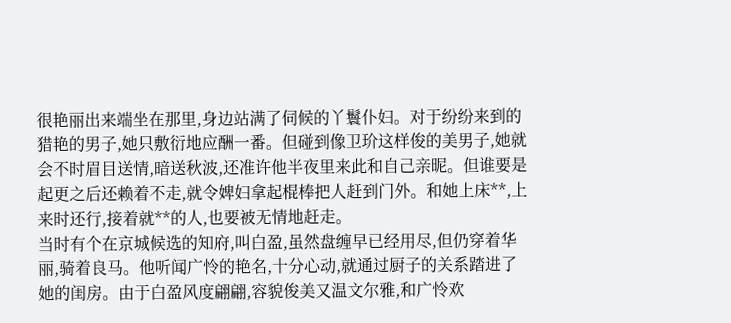很艳丽出来端坐在那里,身边站满了伺候的丫鬟仆妇。对于纷纷来到的猎艳的男子,她只敷衍地应酬一番。但碰到像卫玠这样俊的美男子,她就会不时眉目送情,暗送秋波,还准许他半夜里来此和自己亲昵。但谁要是起更之后还赖着不走,就令婢妇拿起棍棒把人赶到门外。和她上床**,上来时还行,接着就**的人,也要被无情地赶走。
当时有个在京城候选的知府,叫白盈,虽然盘缠早已经用尽,但仍穿着华丽,骑着良马。他听闻广怜的艳名,十分心动,就通过厨子的关系踏进了她的闺房。由于白盈风度翩翩,容貌俊美又温文尔雅,和广怜欢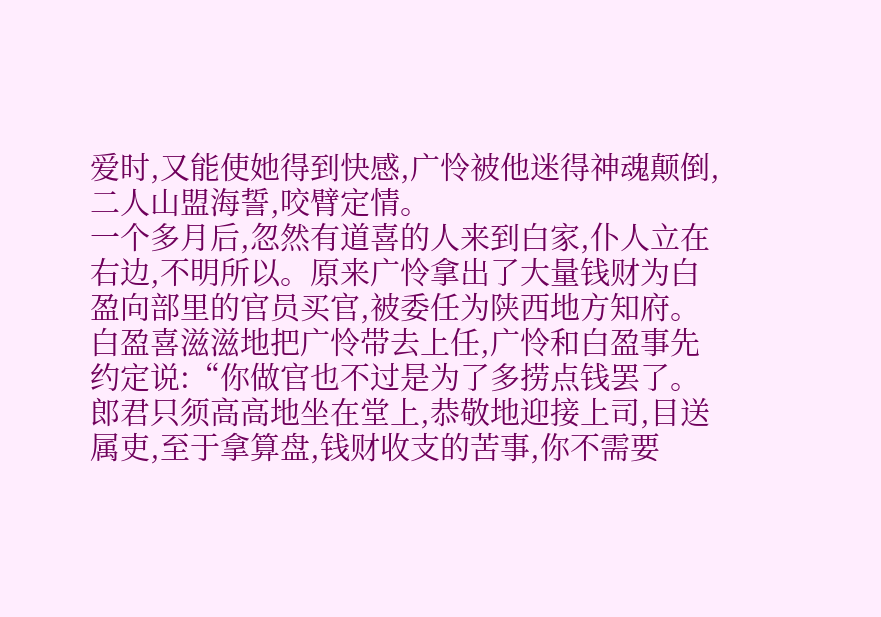爱时,又能使她得到快感,广怜被他迷得神魂颠倒,二人山盟海誓,咬臂定情。
一个多月后,忽然有道喜的人来到白家,仆人立在右边,不明所以。原来广怜拿出了大量钱财为白盈向部里的官员买官,被委任为陕西地方知府。白盈喜滋滋地把广怜带去上任,广怜和白盈事先约定说:“你做官也不过是为了多捞点钱罢了。郎君只须高高地坐在堂上,恭敬地迎接上司,目送属吏,至于拿算盘,钱财收支的苦事,你不需要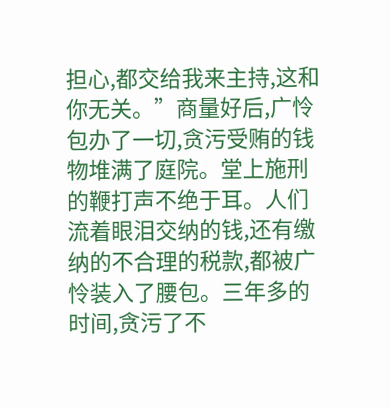担心,都交给我来主持,这和你无关。”商量好后,广怜包办了一切,贪污受贿的钱物堆满了庭院。堂上施刑的鞭打声不绝于耳。人们流着眼泪交纳的钱,还有缴纳的不合理的税款,都被广怜装入了腰包。三年多的时间,贪污了不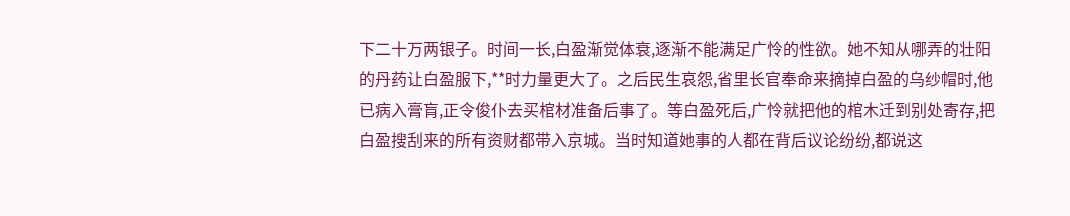下二十万两银子。时间一长,白盈渐觉体衰,逐渐不能满足广怜的性欲。她不知从哪弄的壮阳的丹药让白盈服下,**时力量更大了。之后民生哀怨,省里长官奉命来摘掉白盈的乌纱帽时,他已病入膏肓,正令俊仆去买棺材准备后事了。等白盈死后,广怜就把他的棺木迁到别处寄存,把白盈搜刮来的所有资财都带入京城。当时知道她事的人都在背后议论纷纷,都说这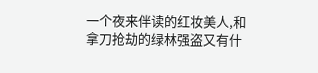一个夜来伴读的红妆美人,和拿刀抢劫的绿林强盗又有什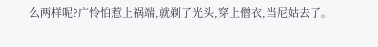么两样呢?广怜怕惹上祸端,就剃了光头,穿上僧衣,当尼姑去了。